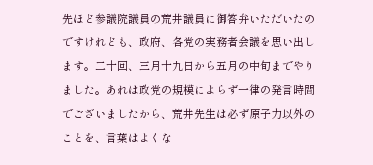先ほど参議院議員の荒井議員に御答弁いただいたのですけれども、政府、各党の実務者会議を思い出します。二十回、三月十九日から五月の中旬までやりました。あれは政党の規模によらず一律の発言時間でございましたから、荒井先生は必ず原子力以外のことを、言葉はよくな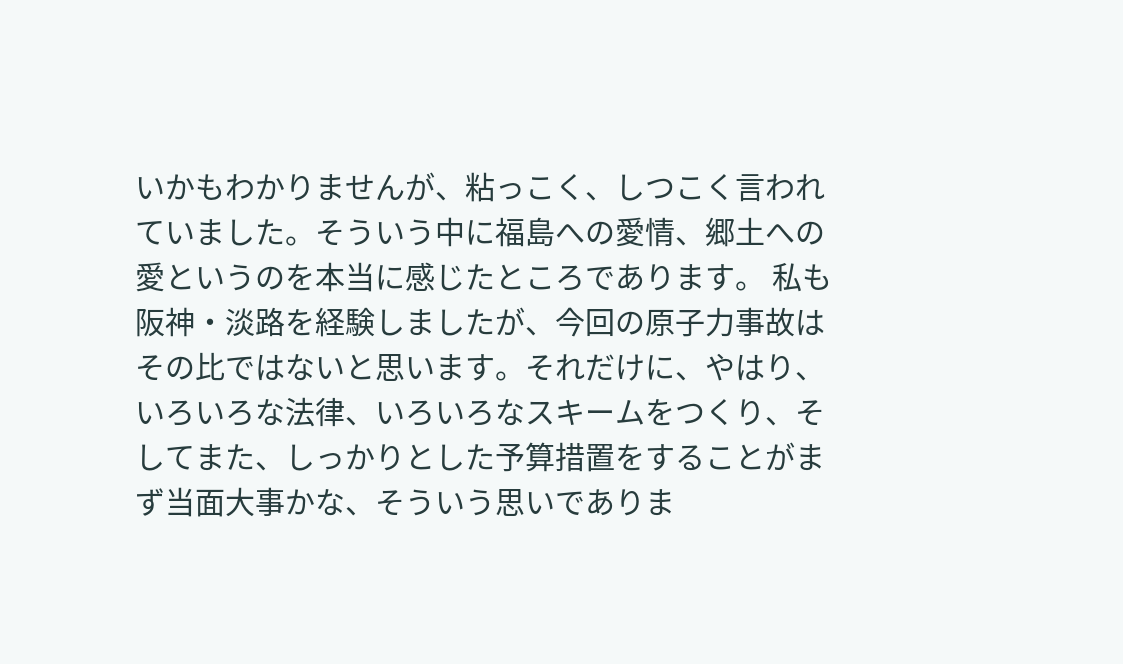いかもわかりませんが、粘っこく、しつこく言われていました。そういう中に福島への愛情、郷土への愛というのを本当に感じたところであります。 私も阪神・淡路を経験しましたが、今回の原子力事故はその比ではないと思います。それだけに、やはり、いろいろな法律、いろいろなスキームをつくり、そしてまた、しっかりとした予算措置をすることがまず当面大事かな、そういう思いでありま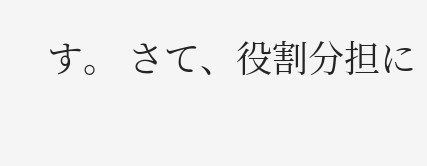す。 さて、役割分担に